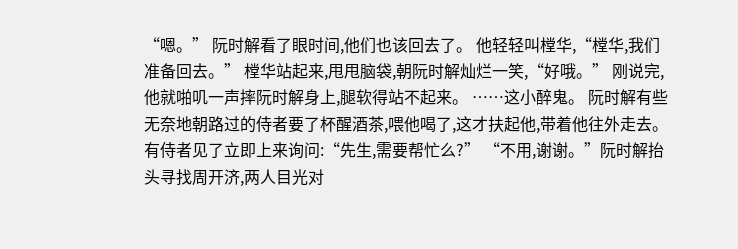“嗯。” 阮时解看了眼时间,他们也该回去了。 他轻轻叫樘华,“樘华,我们准备回去。” 樘华站起来,甩甩脑袋,朝阮时解灿烂一笑,“好哦。” 刚说完,他就啪叽一声摔阮时解身上,腿软得站不起来。 ……这小醉鬼。 阮时解有些无奈地朝路过的侍者要了杯醒酒茶,喂他喝了,这才扶起他,带着他往外走去。 有侍者见了立即上来询问:“先生,需要帮忙么?” “不用,谢谢。”阮时解抬头寻找周开济,两人目光对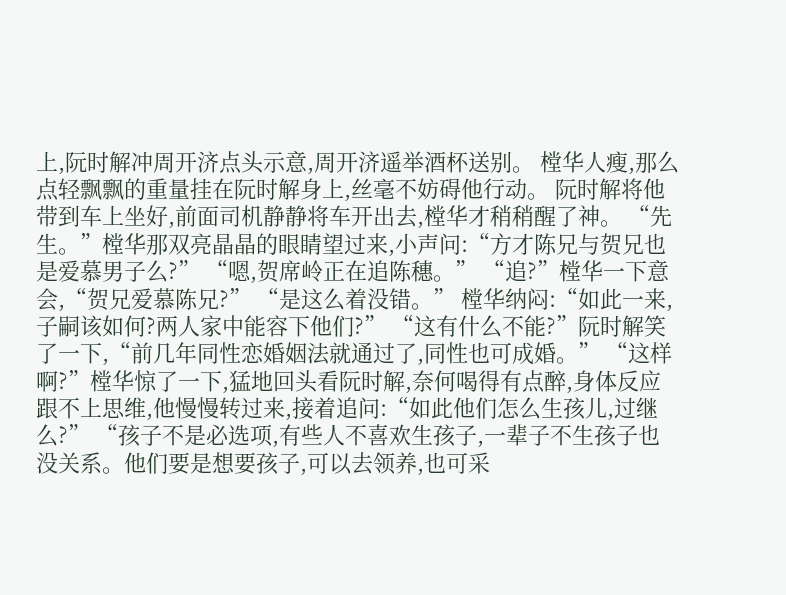上,阮时解冲周开济点头示意,周开济遥举酒杯送别。 樘华人瘦,那么点轻飘飘的重量挂在阮时解身上,丝毫不妨碍他行动。 阮时解将他带到车上坐好,前面司机静静将车开出去,樘华才稍稍醒了神。 “先生。”樘华那双亮晶晶的眼睛望过来,小声问:“方才陈兄与贺兄也是爱慕男子么?” “嗯,贺席岭正在追陈穗。” “追?”樘华一下意会,“贺兄爱慕陈兄?” “是这么着没错。” 樘华纳闷:“如此一来,子嗣该如何?两人家中能容下他们?” “这有什么不能?”阮时解笑了一下,“前几年同性恋婚姻法就通过了,同性也可成婚。” “这样啊?”樘华惊了一下,猛地回头看阮时解,奈何喝得有点醉,身体反应跟不上思维,他慢慢转过来,接着追问:“如此他们怎么生孩儿,过继么?” “孩子不是必选项,有些人不喜欢生孩子,一辈子不生孩子也没关系。他们要是想要孩子,可以去领养,也可采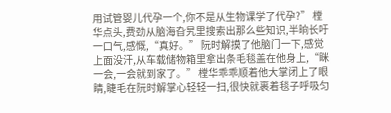用试管婴儿代孕一个,你不是从生物课学了代孕?” 樘华点头,费劲从脑海旮旯里搜索出那么些知识,半晌长吁一口气,感慨,“真好。” 阮时解摸了他脑门一下,感觉上面没汗,从车载储物箱里拿出条毛毯盖在他身上,“眯一会,一会就到家了。” 樘华乖乖顺着他大掌闭上了眼睛,睫毛在阮时解掌心轻轻一扫,很快就裹着毯子呼吸匀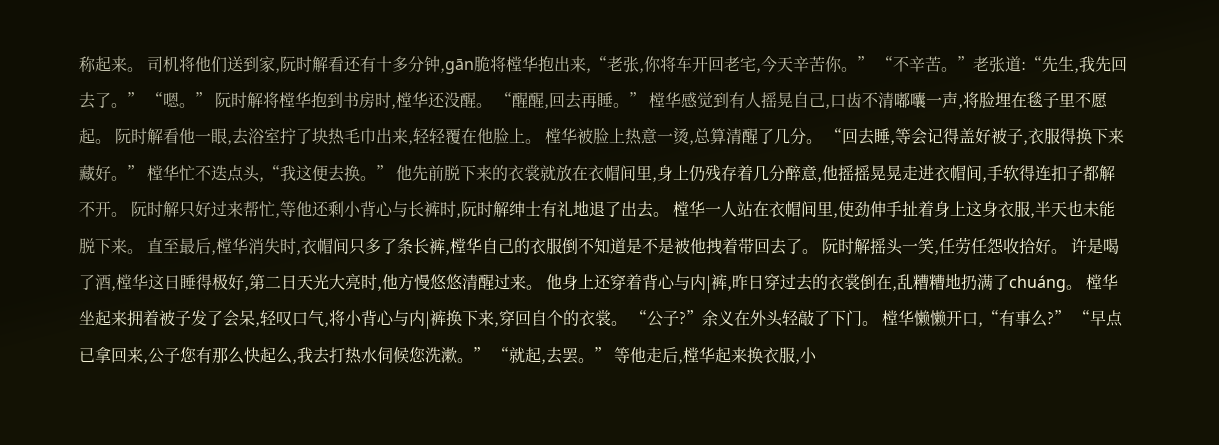称起来。 司机将他们送到家,阮时解看还有十多分钟,gān脆将樘华抱出来,“老张,你将车开回老宅,今天辛苦你。” “不辛苦。”老张道:“先生,我先回去了。” “嗯。” 阮时解将樘华抱到书房时,樘华还没醒。 “醒醒,回去再睡。” 樘华感觉到有人摇晃自己,口齿不清嘟囔一声,将脸埋在毯子里不愿起。 阮时解看他一眼,去浴室拧了块热毛巾出来,轻轻覆在他脸上。 樘华被脸上热意一烫,总算清醒了几分。 “回去睡,等会记得盖好被子,衣服得换下来藏好。” 樘华忙不迭点头,“我这便去换。” 他先前脱下来的衣裳就放在衣帽间里,身上仍残存着几分醉意,他摇摇晃晃走进衣帽间,手软得连扣子都解不开。 阮时解只好过来帮忙,等他还剩小背心与长裤时,阮时解绅士有礼地退了出去。 樘华一人站在衣帽间里,使劲伸手扯着身上这身衣服,半天也未能脱下来。 直至最后,樘华消失时,衣帽间只多了条长裤,樘华自己的衣服倒不知道是不是被他拽着带回去了。 阮时解摇头一笑,任劳任怨收拾好。 许是喝了酒,樘华这日睡得极好,第二日天光大亮时,他方慢悠悠清醒过来。 他身上还穿着背心与内|裤,昨日穿过去的衣裳倒在,乱糟糟地扔满了chuáng。 樘华坐起来拥着被子发了会呆,轻叹口气,将小背心与内|裤换下来,穿回自个的衣裳。 “公子?”余义在外头轻敲了下门。 樘华懒懒开口,“有事么?” “早点已拿回来,公子您有那么快起么,我去打热水伺候您洗漱。” “就起,去罢。” 等他走后,樘华起来换衣服,小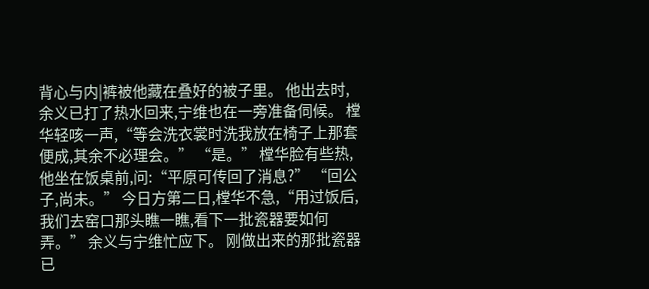背心与内|裤被他藏在叠好的被子里。 他出去时,余义已打了热水回来,宁维也在一旁准备伺候。 樘华轻咳一声,“等会洗衣裳时洗我放在椅子上那套便成,其余不必理会。” “是。” 樘华脸有些热,他坐在饭桌前,问:“平原可传回了消息?” “回公子,尚未。” 今日方第二日,樘华不急,“用过饭后,我们去窑口那头瞧一瞧,看下一批瓷器要如何弄。” 余义与宁维忙应下。 刚做出来的那批瓷器已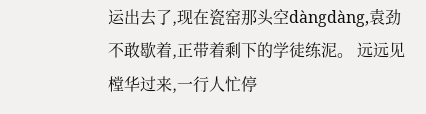运出去了,现在瓷窑那头空dàngdàng,袁劲不敢歇着,正带着剩下的学徒练泥。 远远见樘华过来,一行人忙停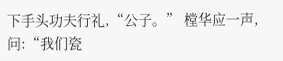下手头功夫行礼,“公子。” 樘华应一声,问:“我们瓷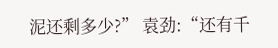泥还剩多少?” 袁劲:“还有千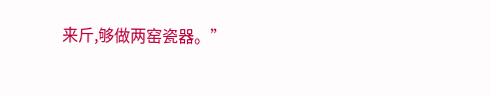来斤,够做两窑瓷器。”